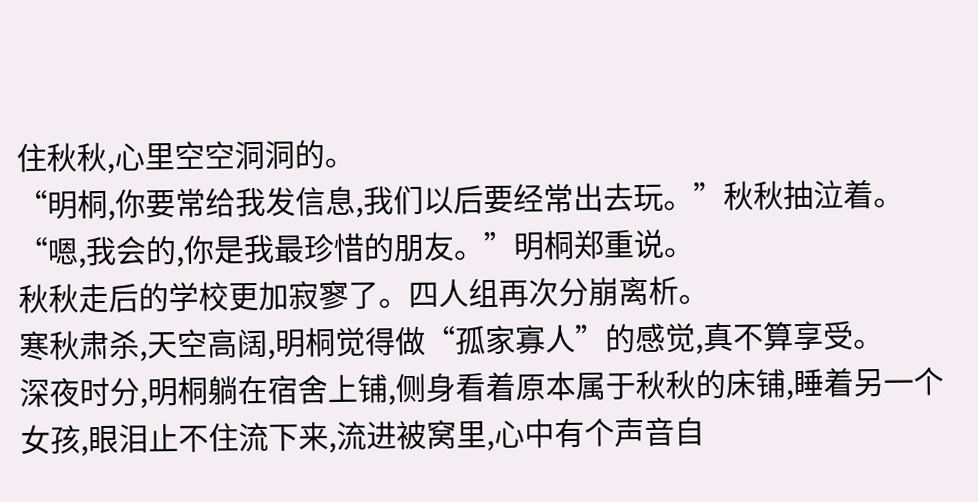住秋秋,心里空空洞洞的。
“明桐,你要常给我发信息,我们以后要经常出去玩。”秋秋抽泣着。
“嗯,我会的,你是我最珍惜的朋友。”明桐郑重说。
秋秋走后的学校更加寂寥了。四人组再次分崩离析。
寒秋肃杀,天空高阔,明桐觉得做“孤家寡人”的感觉,真不算享受。
深夜时分,明桐躺在宿舍上铺,侧身看着原本属于秋秋的床铺,睡着另一个女孩,眼泪止不住流下来,流进被窝里,心中有个声音自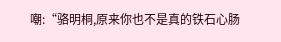嘲:“骆明桐,原来你也不是真的铁石心肠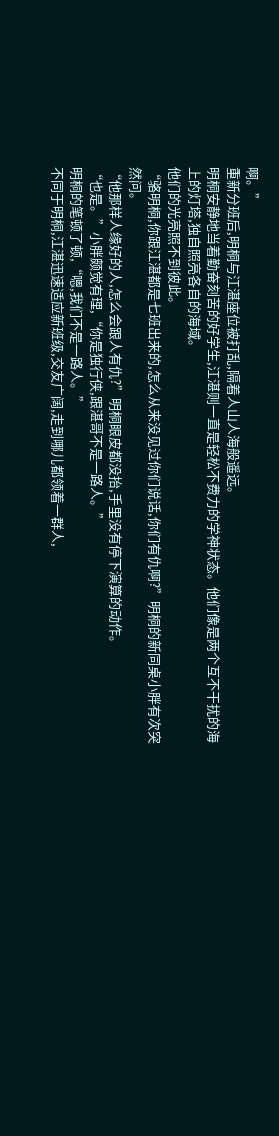啊。”
重新分班后,明桐与江湛座位被打乱,隔着人山人海般遥远。
明桐安静地当着勤奋刻苦的好学生,江湛则一直是轻松不费力的学神状态。他们像是两个互不干扰的海上的灯塔,独自照亮各自的海域。
他们的光亮照不到彼此。
“骆明桐,你跟江湛都是七班出来的,怎么从来没见过你们说话,你们有仇啊?”明桐的新同桌小胖有次突然问。
“他那样人缘好的人,怎么会跟人有仇?”明桐眼皮都没抬,手里没有停下演算的动作。
“也是。”小胖颇觉有理,“你是独行侠,跟湛哥不是一路人。”
明桐的笔顿了顿,“嗯,我们不是一路人。”
不同于明桐,江湛迅速适应新班级,交友广阔,走到哪儿都领着一群人,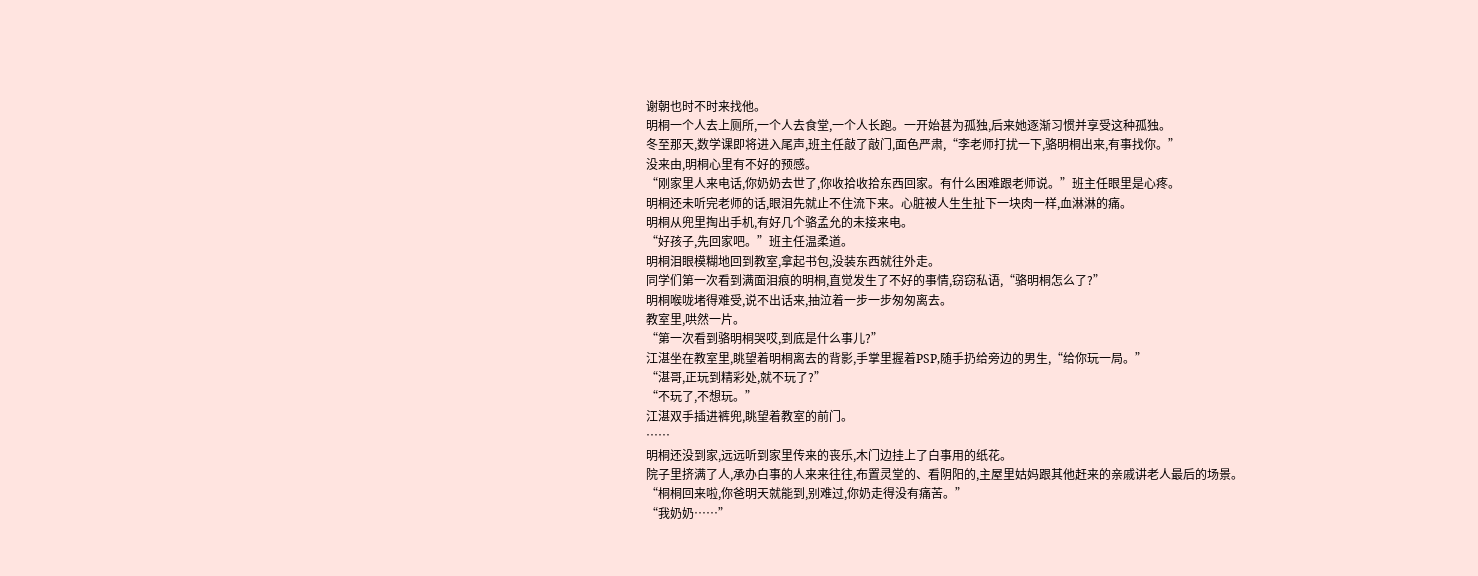谢朝也时不时来找他。
明桐一个人去上厕所,一个人去食堂,一个人长跑。一开始甚为孤独,后来她逐渐习惯并享受这种孤独。
冬至那天,数学课即将进入尾声,班主任敲了敲门,面色严肃,“李老师打扰一下,骆明桐出来,有事找你。”
没来由,明桐心里有不好的预感。
“刚家里人来电话,你奶奶去世了,你收拾收拾东西回家。有什么困难跟老师说。”班主任眼里是心疼。
明桐还未听完老师的话,眼泪先就止不住流下来。心脏被人生生扯下一块肉一样,血淋淋的痛。
明桐从兜里掏出手机,有好几个骆孟允的未接来电。
“好孩子,先回家吧。”班主任温柔道。
明桐泪眼模糊地回到教室,拿起书包,没装东西就往外走。
同学们第一次看到满面泪痕的明桐,直觉发生了不好的事情,窃窃私语,“骆明桐怎么了?”
明桐喉咙堵得难受,说不出话来,抽泣着一步一步匆匆离去。
教室里,哄然一片。
“第一次看到骆明桐哭哎,到底是什么事儿?”
江湛坐在教室里,眺望着明桐离去的背影,手掌里握着PSP,随手扔给旁边的男生,“给你玩一局。”
“湛哥,正玩到精彩处,就不玩了?”
“不玩了,不想玩。”
江湛双手插进裤兜,眺望着教室的前门。
……
明桐还没到家,远远听到家里传来的丧乐,木门边挂上了白事用的纸花。
院子里挤满了人,承办白事的人来来往往,布置灵堂的、看阴阳的,主屋里姑妈跟其他赶来的亲戚讲老人最后的场景。
“桐桐回来啦,你爸明天就能到,别难过,你奶走得没有痛苦。”
“我奶奶……”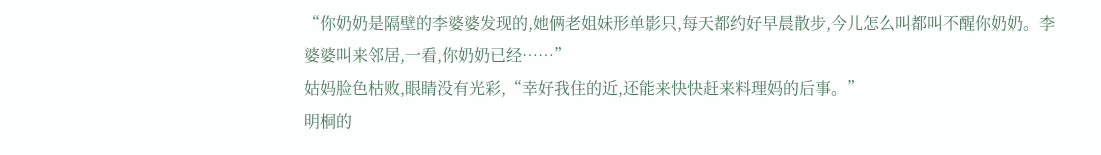“你奶奶是隔壁的李婆婆发现的,她俩老姐妹形单影只,每天都约好早晨散步,今儿怎么叫都叫不醒你奶奶。李婆婆叫来邻居,一看,你奶奶已经……”
姑妈脸色枯败,眼睛没有光彩,“幸好我住的近,还能来快快赶来料理妈的后事。”
明桐的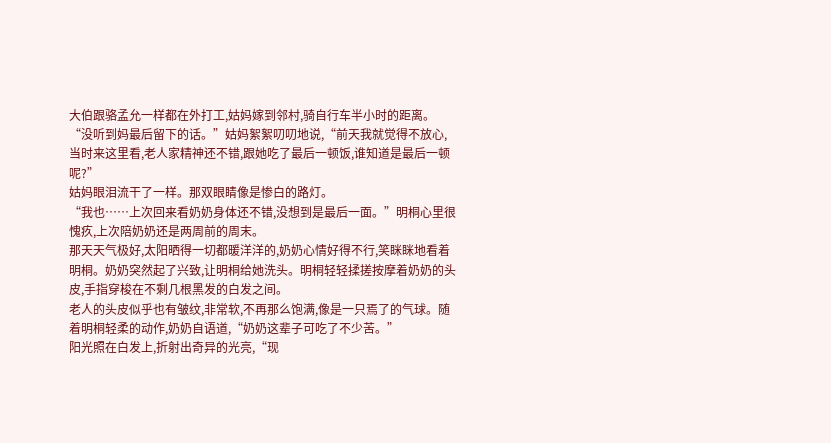大伯跟骆孟允一样都在外打工,姑妈嫁到邻村,骑自行车半小时的距离。
“没听到妈最后留下的话。”姑妈絮絮叨叨地说,“前天我就觉得不放心,当时来这里看,老人家精神还不错,跟她吃了最后一顿饭,谁知道是最后一顿呢?”
姑妈眼泪流干了一样。那双眼睛像是惨白的路灯。
“我也……上次回来看奶奶身体还不错,没想到是最后一面。”明桐心里很愧疚,上次陪奶奶还是两周前的周末。
那天天气极好,太阳晒得一切都暖洋洋的,奶奶心情好得不行,笑眯眯地看着明桐。奶奶突然起了兴致,让明桐给她洗头。明桐轻轻揉搓按摩着奶奶的头皮,手指穿梭在不剩几根黑发的白发之间。
老人的头皮似乎也有皱纹,非常软,不再那么饱满,像是一只焉了的气球。随着明桐轻柔的动作,奶奶自语道,“奶奶这辈子可吃了不少苦。”
阳光照在白发上,折射出奇异的光亮,“现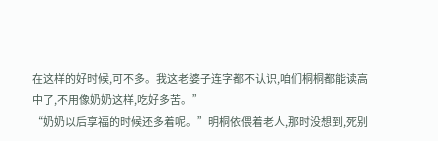在这样的好时候,可不多。我这老婆子连字都不认识,咱们桐桐都能读高中了,不用像奶奶这样,吃好多苦。”
“奶奶以后享福的时候还多着呢。”明桐依偎着老人,那时没想到,死别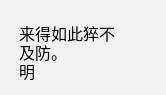来得如此猝不及防。
明